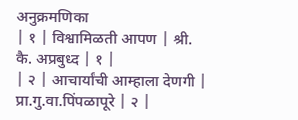अनुक्रमणिका
| १ | विश्वामिळती आपण | श्री. कै. अप्रबुध्द | १ |
| २ | आचार्यांची आम्हाला देणगी | प्रा.गु.वा.पिंपळापूरे | २ |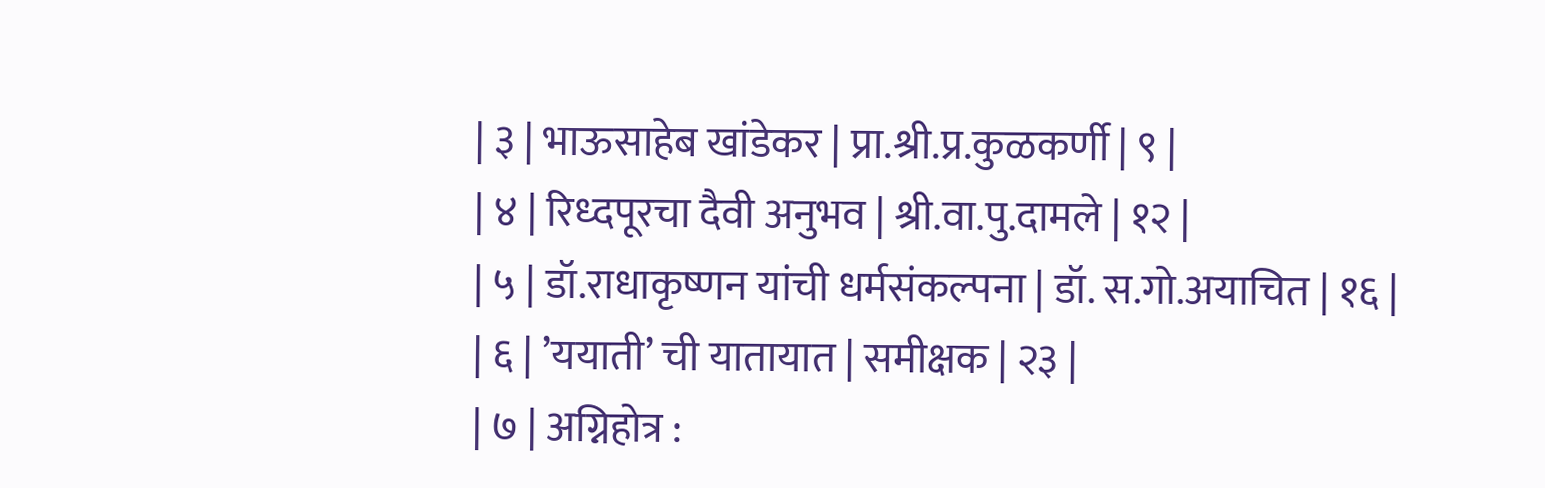| ३ | भाऊसाहेब खांडेकर | प्रा.श्री.प्र.कुळकर्णी | ९ |
| ४ | रिध्दपूरचा दैवी अनुभव | श्री.वा.पु.दामले | १२ |
| ५ | डॉ.राधाकृष्णन यांची धर्मसंकल्पना | डॉ. स.गो.अयाचित | १६ |
| ६ | ’ययाती’ ची यातायात | समीक्षक | २३ |
| ७ | अग्निहोत्र :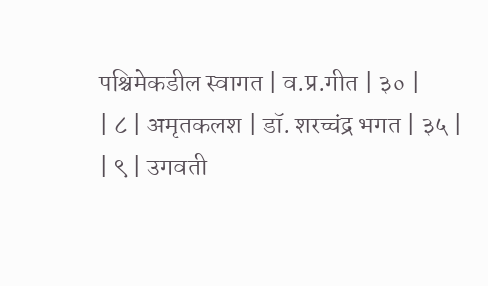पश्चिमेकडील स्वागत | व.प्र.गीत | ३० |
| ८ | अमृतकलश | डॉ. शरच्चंद्र भगत | ३५ |
| ९ | उगवती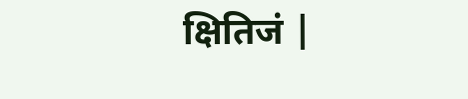क्षितिजं |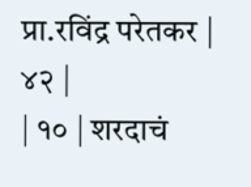प्रा.रविंद्र परेतकर | ४२ |
| १० | शरदाचं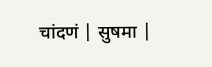चांदणं | सुषमा |